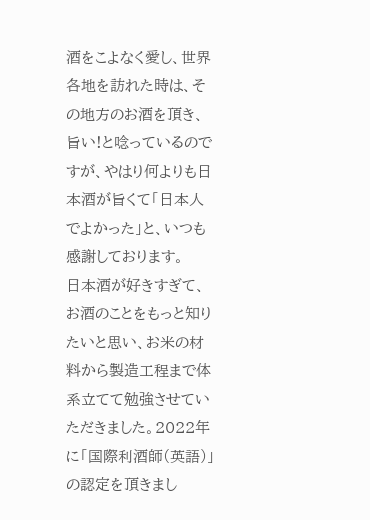酒をこよなく愛し、世界各地を訪れた時は、その地方のお酒を頂き、旨い!と唸っているのですが、やはり何よりも日本酒が旨くて「日本人でよかった」と、いつも感謝しております。
日本酒が好きすぎて、お酒のことをもっと知りたいと思い、お米の材料から製造工程まで体系立てて勉強させていただきました。2022年に「国際利酒師(英語)」の認定を頂きまし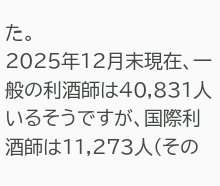た。
2025年12月末現在、一般の利酒師は40,831人いるそうですが、国際利酒師は11,273人(その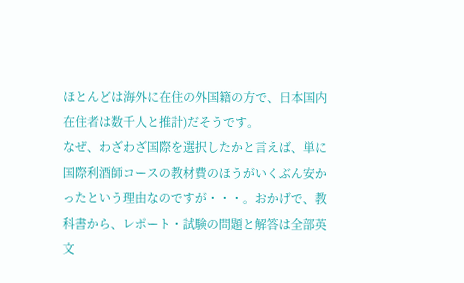ほとんどは海外に在住の外国籍の方で、日本国内在住者は数千人と推計)だそうです。
なぜ、わざわざ国際を選択したかと言えば、単に国際利酒師コースの教材費のほうがいくぶん安かったという理由なのですが・・・。おかげで、教科書から、レポート・試験の問題と解答は全部英文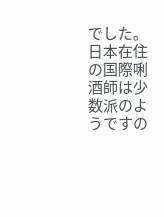でした。
日本在住の国際唎酒師は少数派のようですの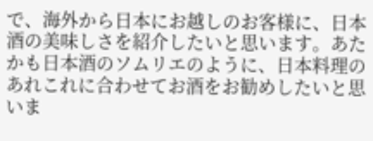で、海外から日本にお越しのお客様に、日本酒の美味しさを紹介したいと思います。あたかも日本酒のソムリエのように、日本料理のあれこれに合わせてお酒をお勧めしたいと思いま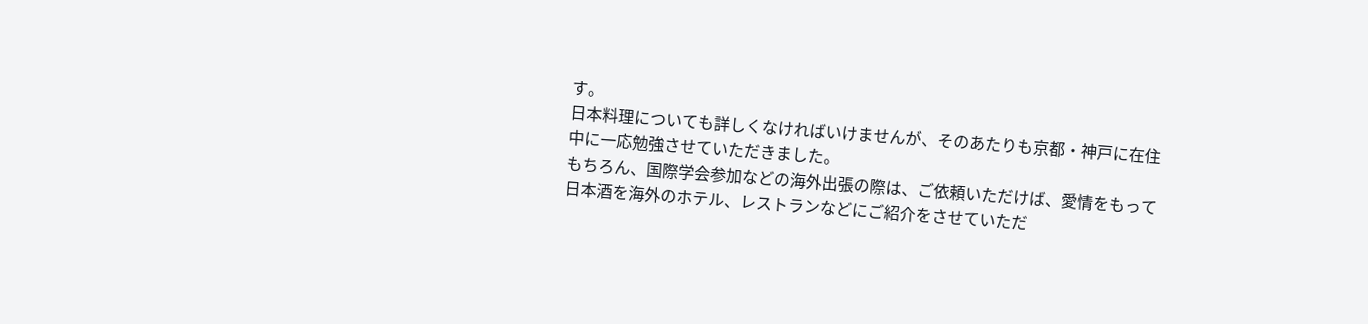す。
日本料理についても詳しくなければいけませんが、そのあたりも京都・神戸に在住中に一応勉強させていただきました。
もちろん、国際学会参加などの海外出張の際は、ご依頼いただけば、愛情をもって日本酒を海外のホテル、レストランなどにご紹介をさせていただ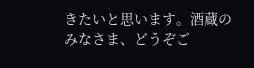きたいと思います。酒蔵のみなさま、どうぞご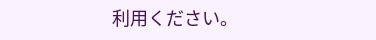利用ください。